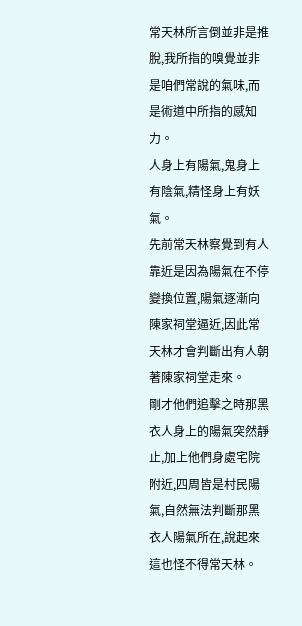常天林所言倒並非是推脫,我所指的嗅覺並非是咱們常說的氣味,而是術道中所指的感知力。
人身上有陽氣,鬼身上有陰氣,精怪身上有妖氣。
先前常天林察覺到有人靠近是因為陽氣在不停變換位置,陽氣逐漸向陳家祠堂逼近,因此常天林才會判斷出有人朝著陳家祠堂走來。
剛才他們追擊之時那黑衣人身上的陽氣突然靜止,加上他們身處宅院附近,四周皆是村民陽氣,自然無法判斷那黑衣人陽氣所在,說起來這也怪不得常天林。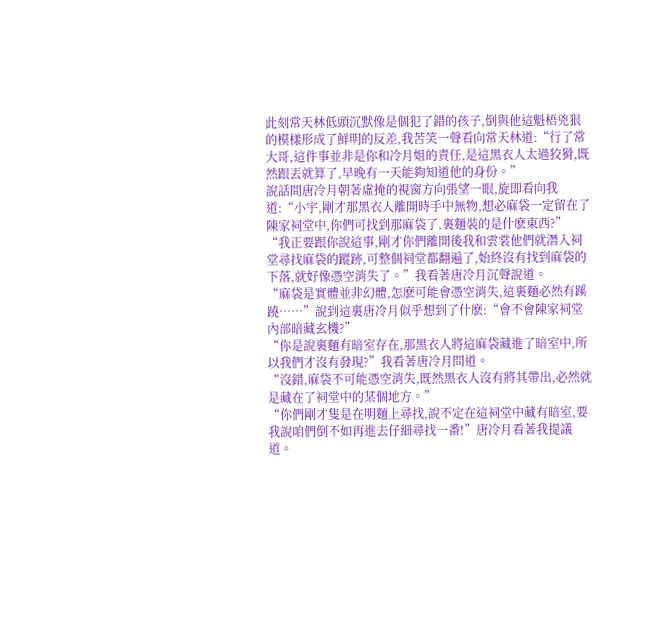此刻常天林低頭沉默像是個犯了錯的孩子,倒與他這魁梧兇狠的模樣形成了鮮明的反差,我苦笑一聲看向常天林道:“行了常大哥,這件事並非是你和冷月姐的責任,是這黑衣人太過狡猾,既然跟丟就算了,早晚有一天能夠知道他的身份。”
說話間唐冷月朝著虛掩的視窗方向張望一眼,旋即看向我道:“小宇,剛才那黑衣人離開時手中無物,想必麻袋一定留在了陳家祠堂中,你們可找到那麻袋了,裏麵裝的是什麽東西?”
“我正要跟你說這事,剛才你們離開後我和雲裳他們就潛入祠堂尋找麻袋的蹤跡,可整個祠堂都翻遍了,始終沒有找到麻袋的下落,就好像憑空消失了。”我看著唐冷月沉聲說道。
“麻袋是實體並非幻體,怎麽可能會憑空消失,這裏麵必然有蹊蹺……”說到這裏唐冷月似乎想到了什麽:“會不會陳家祠堂內部暗藏玄機?”
“你是說裏麵有暗室存在,那黑衣人將這麻袋藏進了暗室中,所以我們才沒有發現?”我看著唐冷月問道。
“沒錯,麻袋不可能憑空消失,既然黑衣人沒有將其帶出,必然就是藏在了祠堂中的某個地方。”
“你們剛才隻是在明麵上尋找,說不定在這祠堂中藏有暗室,要我說咱們倒不如再進去仔細尋找一番!”唐冷月看著我提議道。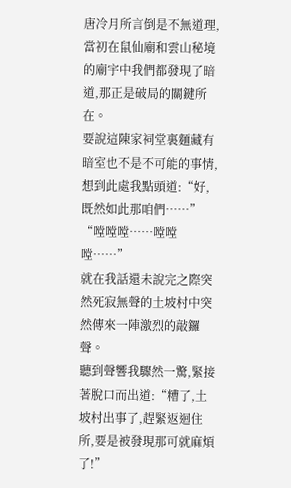唐冷月所言倒是不無道理,當初在鼠仙廟和雲山秘境的廟宇中我們都發現了暗道,那正是破局的關鍵所在。
要說這陳家祠堂裏麵藏有暗室也不是不可能的事情,想到此處我點頭道:“好,既然如此那咱們……”
“嘡嘡嘡……嘡嘡嘡……”
就在我話還未說完之際突然死寂無聲的土坡村中突然傳來一陣激烈的敲鑼聲。
聽到聲響我驟然一驚,緊接著脫口而出道:“糟了,土坡村出事了,趕緊返迴住所,要是被發現那可就麻煩了!”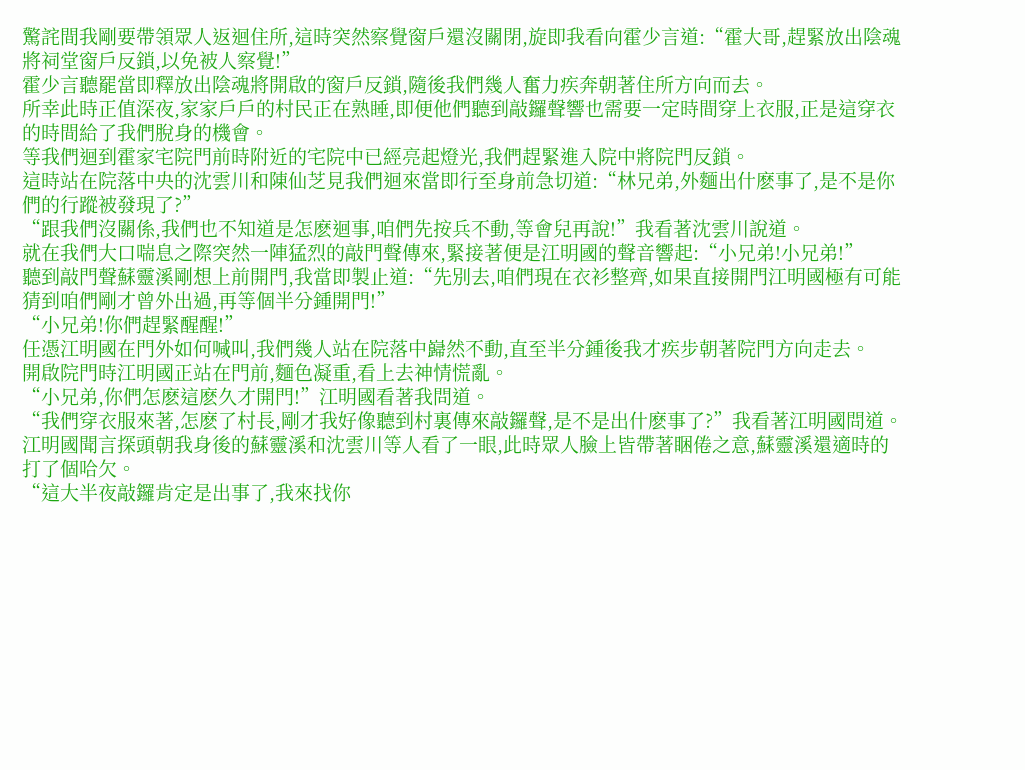驚詫間我剛要帶領眾人返迴住所,這時突然察覺窗戶還沒關閉,旋即我看向霍少言道:“霍大哥,趕緊放出陰魂將祠堂窗戶反鎖,以免被人察覺!”
霍少言聽罷當即釋放出陰魂將開啟的窗戶反鎖,隨後我們幾人奮力疾奔朝著住所方向而去。
所幸此時正值深夜,家家戶戶的村民正在熟睡,即便他們聽到敲鑼聲響也需要一定時間穿上衣服,正是這穿衣的時間給了我們脫身的機會。
等我們迴到霍家宅院門前時附近的宅院中已經亮起燈光,我們趕緊進入院中將院門反鎖。
這時站在院落中央的沈雲川和陳仙芝見我們迴來當即行至身前急切道:“林兄弟,外麵出什麽事了,是不是你們的行蹤被發現了?”
“跟我們沒關係,我們也不知道是怎麽迴事,咱們先按兵不動,等會兒再說!”我看著沈雲川說道。
就在我們大口喘息之際突然一陣猛烈的敲門聲傳來,緊接著便是江明國的聲音響起:“小兄弟!小兄弟!”
聽到敲門聲蘇靈溪剛想上前開門,我當即製止道:“先別去,咱們現在衣衫整齊,如果直接開門江明國極有可能猜到咱們剛才曾外出過,再等個半分鍾開門!”
“小兄弟!你們趕緊醒醒!”
任憑江明國在門外如何喊叫,我們幾人站在院落中巋然不動,直至半分鍾後我才疾步朝著院門方向走去。
開啟院門時江明國正站在門前,麵色凝重,看上去神情慌亂。
“小兄弟,你們怎麽這麽久才開門!”江明國看著我問道。
“我們穿衣服來著,怎麽了村長,剛才我好像聽到村裏傳來敲鑼聲,是不是出什麽事了?”我看著江明國問道。
江明國聞言探頭朝我身後的蘇靈溪和沈雲川等人看了一眼,此時眾人臉上皆帶著睏倦之意,蘇靈溪還適時的打了個哈欠。
“這大半夜敲鑼肯定是出事了,我來找你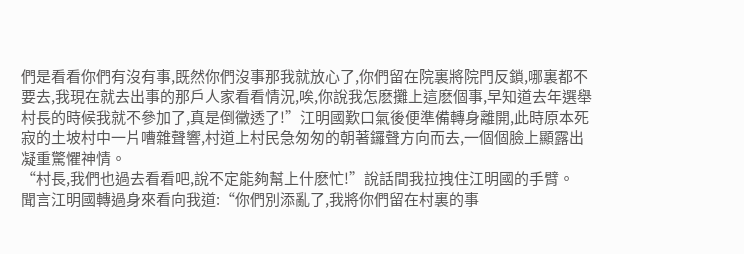們是看看你們有沒有事,既然你們沒事那我就放心了,你們留在院裏將院門反鎖,哪裏都不要去,我現在就去出事的那戶人家看看情況,唉,你說我怎麽攤上這麽個事,早知道去年選舉村長的時候我就不參加了,真是倒黴透了!”江明國歎口氣後便準備轉身離開,此時原本死寂的土坡村中一片嘈雜聲響,村道上村民急匆匆的朝著鑼聲方向而去,一個個臉上顯露出凝重驚懼神情。
“村長,我們也過去看看吧,說不定能夠幫上什麽忙!”說話間我拉拽住江明國的手臂。
聞言江明國轉過身來看向我道:“你們別添亂了,我將你們留在村裏的事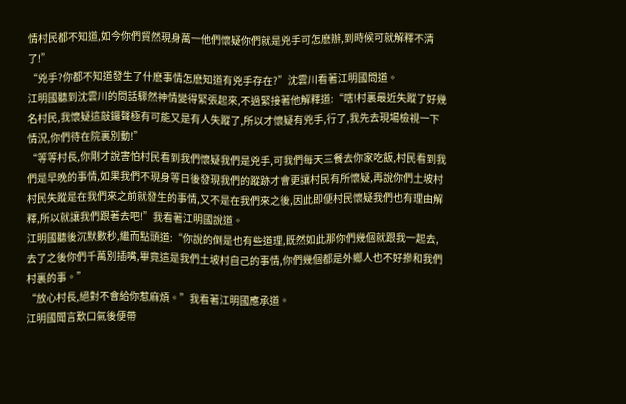情村民都不知道,如今你們貿然現身萬一他們懷疑你們就是兇手可怎麽辦,到時候可就解釋不清了!”
“兇手?你都不知道發生了什麽事情怎麽知道有兇手存在?”沈雲川看著江明國問道。
江明國聽到沈雲川的問話驟然神情變得緊張起來,不過緊接著他解釋道:“嗐!村裏最近失蹤了好幾名村民,我懷疑這敲鑼聲極有可能又是有人失蹤了,所以才懷疑有兇手,行了,我先去現場檢視一下情況,你們待在院裏別動!”
“等等村長,你剛才說害怕村民看到我們懷疑我們是兇手,可我們每天三餐去你家吃飯,村民看到我們是早晚的事情,如果我們不現身等日後發現我們的蹤跡才會更讓村民有所懷疑,再說你們土坡村村民失蹤是在我們來之前就發生的事情,又不是在我們來之後,因此即便村民懷疑我們也有理由解釋,所以就讓我們跟著去吧!”我看著江明國說道。
江明國聽後沉默數秒,繼而點頭道:“你說的倒是也有些道理,既然如此那你們幾個就跟我一起去,去了之後你們千萬別插嘴,畢竟這是我們土坡村自己的事情,你們幾個都是外鄉人也不好摻和我們村裏的事。”
“放心村長,絕對不會給你惹麻煩。”我看著江明國應承道。
江明國聞言歎口氣後便帶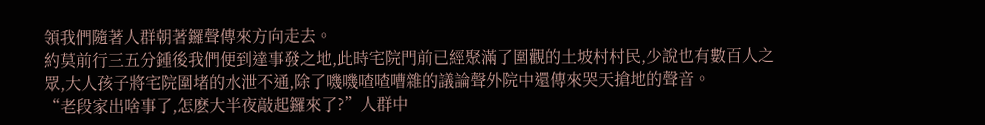領我們隨著人群朝著鑼聲傳來方向走去。
約莫前行三五分鍾後我們便到達事發之地,此時宅院門前已經聚滿了圍觀的土坡村村民,少說也有數百人之眾,大人孩子將宅院圍堵的水泄不通,除了嘰嘰喳喳嘈雜的議論聲外院中還傳來哭天搶地的聲音。
“老段家出啥事了,怎麽大半夜敲起鑼來了?”人群中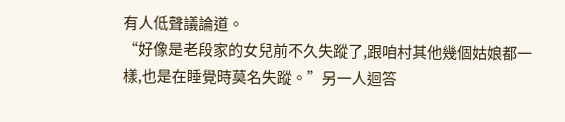有人低聲議論道。
“好像是老段家的女兒前不久失蹤了,跟咱村其他幾個姑娘都一樣,也是在睡覺時莫名失蹤。”另一人迴答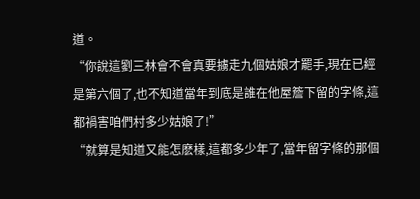道。
“你說這劉三林會不會真要擄走九個姑娘才罷手,現在已經是第六個了,也不知道當年到底是誰在他屋簷下留的字條,這都禍害咱們村多少姑娘了!”
“就算是知道又能怎麽樣,這都多少年了,當年留字條的那個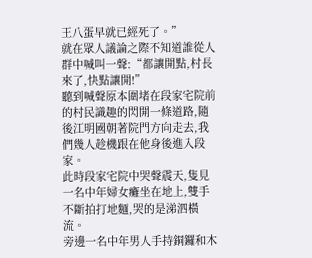王八蛋早就已經死了。”
就在眾人議論之際不知道誰從人群中喊叫一聲:“都讓開點,村長來了,快點讓開!”
聽到喊聲原本圍堵在段家宅院前的村民識趣的閃開一條道路,隨後江明國朝著院門方向走去,我們幾人趁機跟在他身後進入段家。
此時段家宅院中哭聲震天,隻見一名中年婦女癱坐在地上,雙手不斷拍打地麵,哭的是涕泗橫流。
旁邊一名中年男人手持銅鑼和木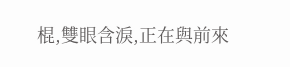棍,雙眼含淚,正在與前來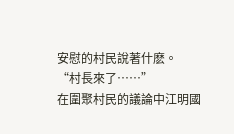安慰的村民說著什麽。
“村長來了……”
在圍聚村民的議論中江明國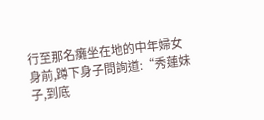行至那名癱坐在地的中年婦女身前,蹲下身子問詢道:“秀蓮妹子,到底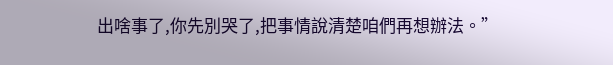出啥事了,你先別哭了,把事情說清楚咱們再想辦法。”